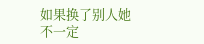如果换了别人她不一定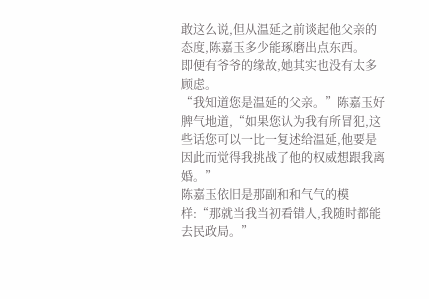敢这么说,但从温延之前谈起他父亲的态度,陈嘉玉多少能琢磨出点东西。
即便有爷爷的缘故,她其实也没有太多顾虑。
“我知道您是温延的父亲。”陈嘉玉好脾气地道,“如果您认为我有所冒犯,这些话您可以一比一复述给温延,他要是因此而觉得我挑战了他的权威想跟我离婚。”
陈嘉玉依旧是那副和和气气的模样:“那就当我当初看错人,我随时都能去民政局。”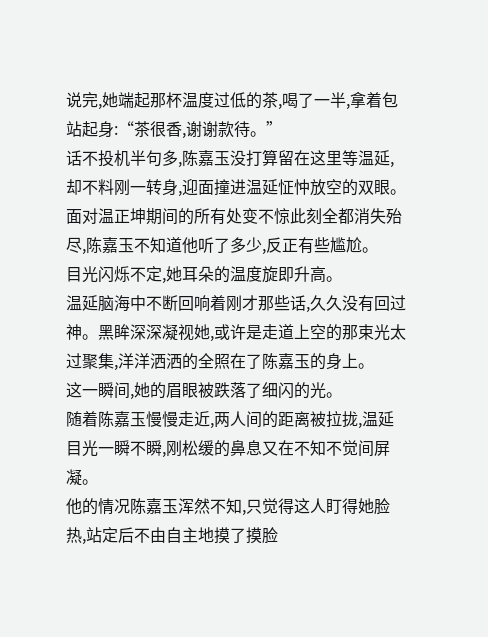说完,她端起那杯温度过低的茶,喝了一半,拿着包站起身:“茶很香,谢谢款待。”
话不投机半句多,陈嘉玉没打算留在这里等温延,却不料刚一转身,迎面撞进温延怔忡放空的双眼。
面对温正坤期间的所有处变不惊此刻全都消失殆尽,陈嘉玉不知道他听了多少,反正有些尴尬。
目光闪烁不定,她耳朵的温度旋即升高。
温延脑海中不断回响着刚才那些话,久久没有回过神。黑眸深深凝视她,或许是走道上空的那束光太过聚集,洋洋洒洒的全照在了陈嘉玉的身上。
这一瞬间,她的眉眼被跌落了细闪的光。
随着陈嘉玉慢慢走近,两人间的距离被拉拢,温延目光一瞬不瞬,刚松缓的鼻息又在不知不觉间屏凝。
他的情况陈嘉玉浑然不知,只觉得这人盯得她脸热,站定后不由自主地摸了摸脸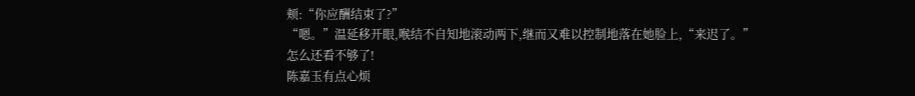颊:“你应酬结束了?”
“嗯。”温延移开眼,喉结不自知地滚动两下,继而又难以控制地落在她脸上,“来迟了。”
怎么还看不够了!
陈嘉玉有点心烦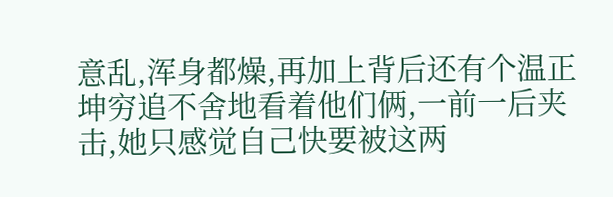意乱,浑身都燥,再加上背后还有个温正坤穷追不舍地看着他们俩,一前一后夹击,她只感觉自己快要被这两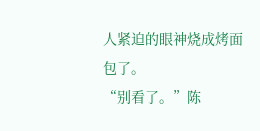人紧迫的眼神烧成烤面包了。
“别看了。”陈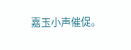嘉玉小声催促。